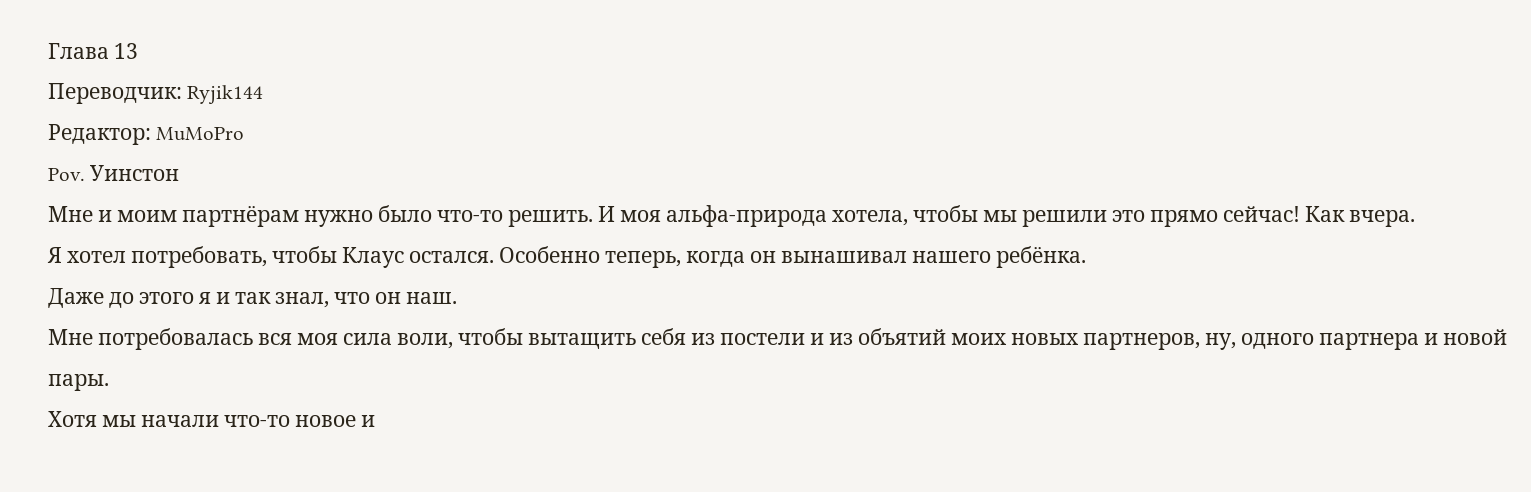Глава 13
Переводчик: Ryjik144
Редактор: MuMoPro
Pov. Уинстон
Мне и моим партнёрам нужно было что-то решить. И моя альфа-природа хотела, чтобы мы решили это прямо сейчас! Как вчера.
Я хотел потребовать, чтобы Клаус остался. Особенно теперь, когда он вынашивал нашего ребёнка.
Даже до этого я и так знал, что он наш.
Мне потребовалась вся моя сила воли, чтобы вытащить себя из постели и из объятий моих новых партнеров, ну, одного партнера и новой пары.
Хотя мы начали что-то новое и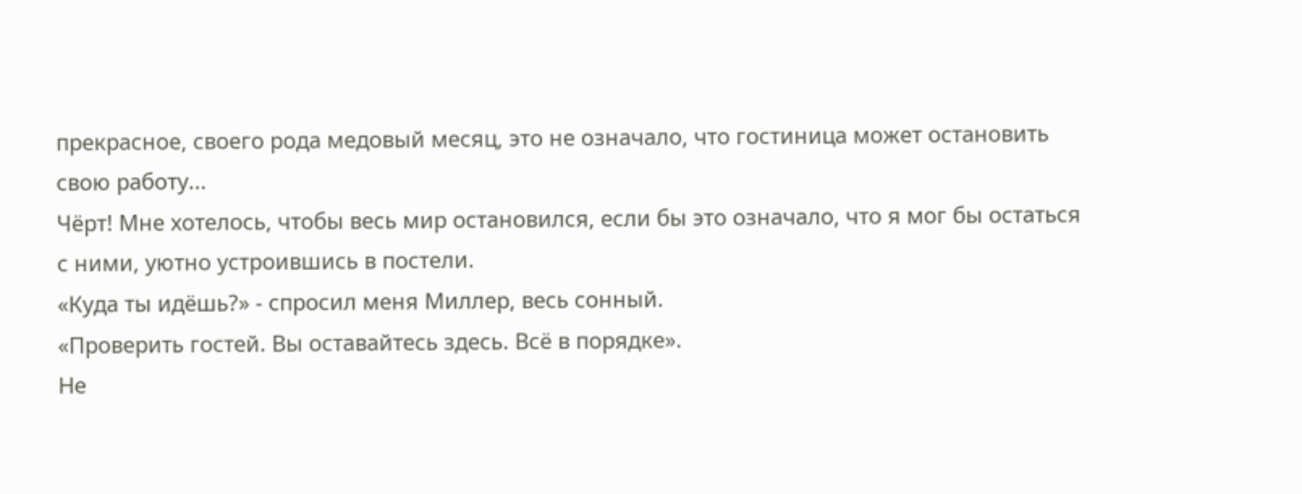прекрасное, своего рода медовый месяц, это не означало, что гостиница может остановить свою работу...
Чёрт! Мне хотелось, чтобы весь мир остановился, если бы это означало, что я мог бы остаться с ними, уютно устроившись в постели.
«Куда ты идёшь?» - спросил меня Миллер, весь сонный.
«Проверить гостей. Вы оставайтесь здесь. Всё в порядке».
Не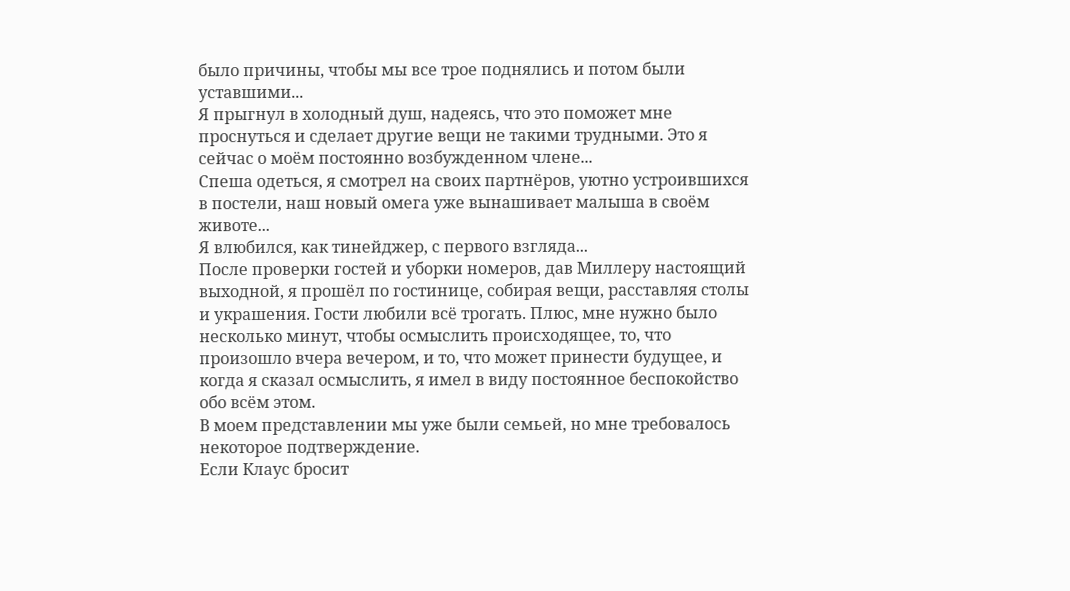было причины, чтобы мы все трое поднялись и потом были уставшими...
Я прыгнул в холодный душ, надеясь, что это поможет мне проснуться и сделает другие вещи не такими трудными. Это я сейчас о моём постоянно возбужденном члене...
Спеша одеться, я смотрел на своих партнёров, уютно устроившихся в постели, наш новый омега уже вынашивает малыша в своём животе...
Я влюбился, как тинейджер, с первого взгляда...
После проверки гостей и уборки номеров, дав Миллеру настоящий выходной, я прошёл по гостинице, собирая вещи, расставляя столы и украшения. Гости любили всё трогать. Плюс, мне нужно было несколько минут, чтобы осмыслить происходящее, то, что произошло вчера вечером, и то, что может принести будущее, и когда я сказал осмыслить, я имел в виду постоянное беспокойство обо всём этом.
В моем представлении мы уже были семьей, но мне требовалось некоторое подтверждение.
Если Клаус бросит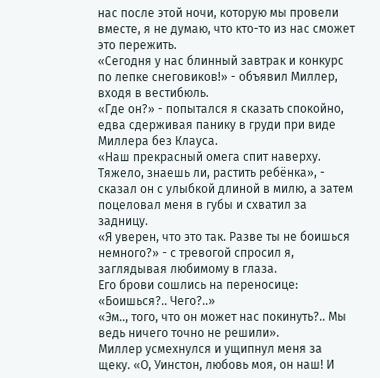нас после этой ночи, которую мы провели вместе, я не думаю, что кто-то из нас сможет это пережить.
«Сегодня у нас блинный завтрак и конкурс по лепке снеговиков!» - объявил Миллер, входя в вестибюль.
«Где он?» - попытался я сказать спокойно, едва сдерживая панику в груди при виде Миллера без Клауса.
«Наш прекрасный омега спит наверху. Тяжело, знаешь ли, растить ребёнка», - сказал он с улыбкой длиной в милю, а затем поцеловал меня в губы и схватил за задницу.
«Я уверен, что это так. Разве ты не боишься немного?» - с тревогой спросил я, заглядывая любимому в глаза.
Его брови сошлись на переносице: «Боишься?.. Чего?..»
«Эм.., того, что он может нас покинуть?.. Мы ведь ничего точно не решили».
Миллер усмехнулся и ущипнул меня за щеку. «О, Уинстон, любовь моя, он наш! И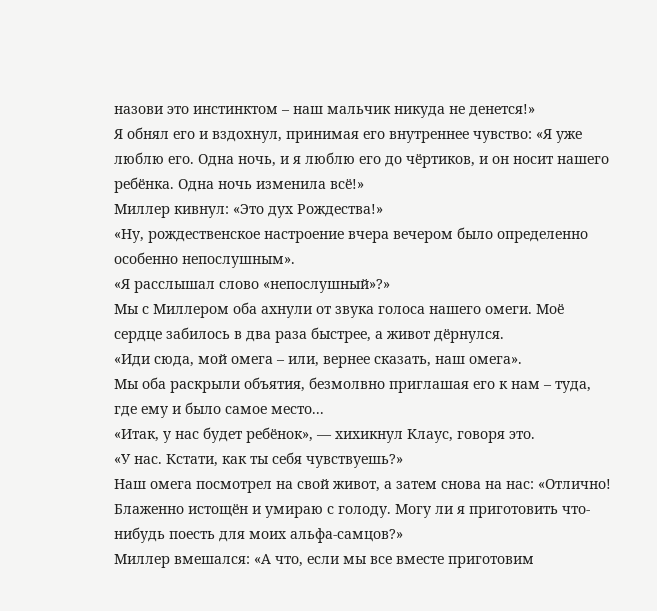назови это инстинктом – наш мальчик никуда не денется!»
Я обнял его и вздохнул, принимая его внутреннее чувство: «Я уже люблю его. Одна ночь, и я люблю его до чёртиков, и он носит нашего ребёнка. Одна ночь изменила всё!»
Миллер кивнул: «Это дух Рождества!»
«Ну, рождественское настроение вчера вечером было определенно особенно непослушным».
«Я расслышал слово «непослушный»?»
Мы с Миллером оба ахнули от звука голоса нашего омеги. Моё сердце забилось в два раза быстрее, а живот дёрнулся.
«Иди сюда, мой омега – или, вернее сказать, наш омега».
Мы оба раскрыли объятия, безмолвно приглашая его к нам – туда, где ему и было самое место...
«Итак, у нас будет ребёнок», — хихикнул Клаус, говоря это.
«У нас. Кстати, как ты себя чувствуешь?»
Наш омега посмотрел на свой живот, а затем снова на нас: «Отлично! Блаженно истощён и умираю с голоду. Могу ли я приготовить что-нибудь поесть для моих альфа-самцов?»
Миллер вмешался: «А что, если мы все вместе приготовим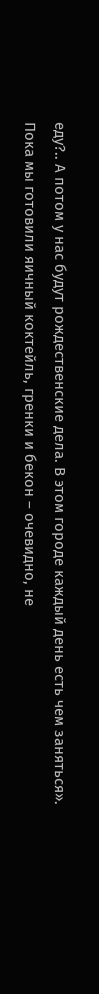еду?.. А потом у нас будут рождественские дела. В этом городе каждый день есть чем заняться».
Пока мы готовили яичный коктейль, гренки и бекон – очевидно, не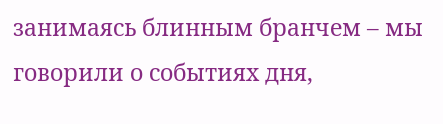занимаясь блинным бранчем – мы говорили о событиях дня,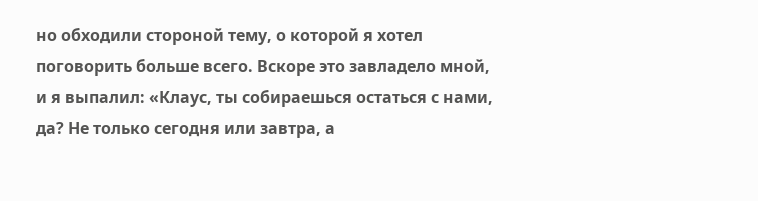но обходили стороной тему, о которой я хотел поговорить больше всего. Вскоре это завладело мной, и я выпалил: «Клаус, ты собираешься остаться с нами, да? Не только сегодня или завтра, а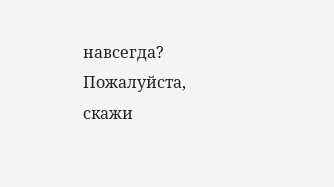навсегда? Пожалуйста, скажи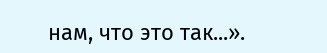нам, что это так...».